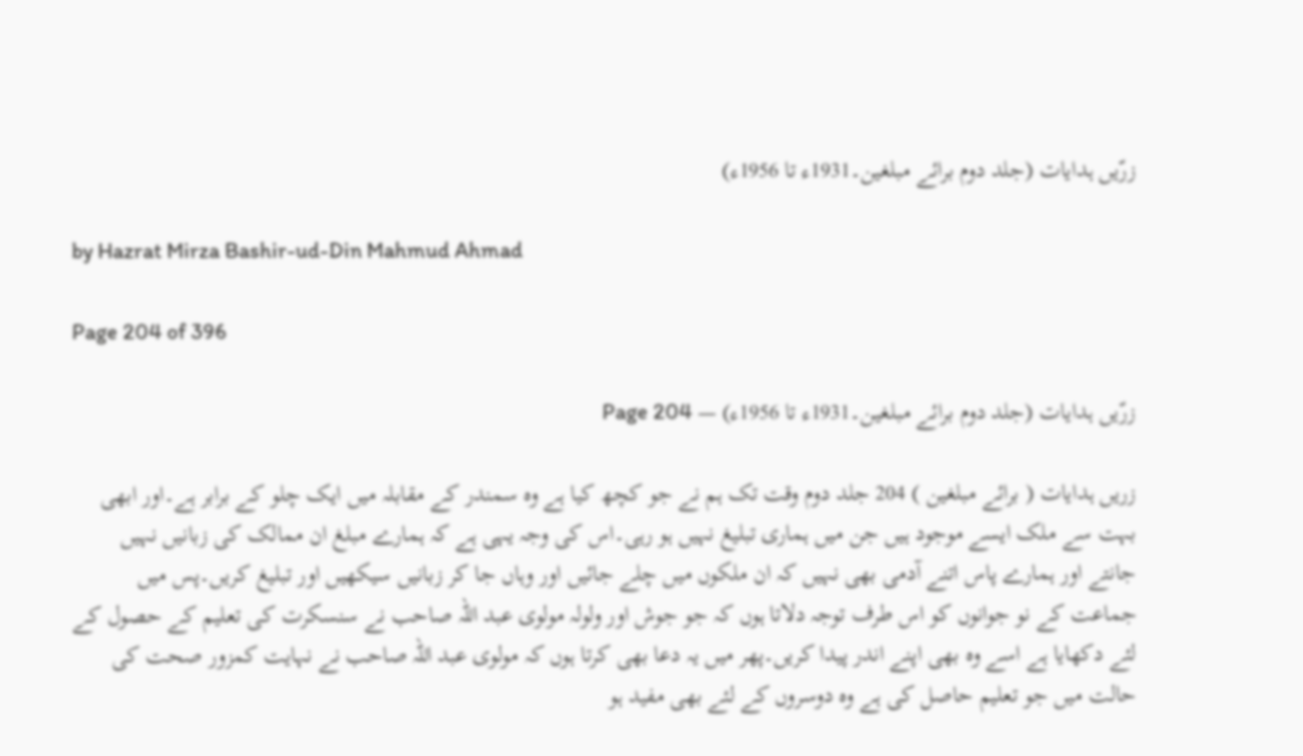زرّیں ہدایات (جلد دوم برائے مبلغین۔1931ء تا 1956ء)

by Hazrat Mirza Bashir-ud-Din Mahmud Ahmad

Page 204 of 396

زرّیں ہدایات (جلد دوم برائے مبلغین۔1931ء تا 1956ء) — Page 204

زریں ہدایات ( برائے مبلغین ) 204 جلد دوم وقت تک ہم نے جو کچھ کیا ہے وہ سمندر کے مقابلہ میں ایک چلو کے برابر ہے۔اور ابھی بہت سے ملک ایسے موجود ہیں جن میں ہماری تبلیغ نہیں ہو رہی۔اس کی وجہ یہی ہے کہ ہمارے مبلغ ان ممالک کی زبانیں نہیں جانتے اور ہمارے پاس اتنے آدمی بھی نہیں کہ ان ملکوں میں چلے جائیں اور وہاں جا کر زبانیں سیکھیں اور تبلیغ کریں۔پس میں جماعت کے نو جوانوں کو اس طرف توجہ دلاتا ہوں کہ جو جوش اور ولولہ مولوی عبد اللہ صاحب نے سنسکرت کی تعلیم کے حصول کے لئے دکھایا ہے اسے وہ بھی اپنے اندر پیدا کریں۔پھر میں یہ دعا بھی کرتا ہوں کہ مولوی عبد اللہ صاحب نے نہایت کمزور صحت کی حالت میں جو تعلیم حاصل کی ہے وہ دوسروں کے لئے بھی مفید ہو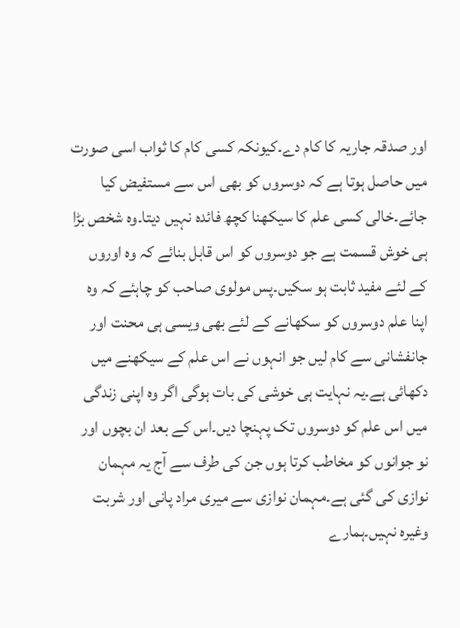اور صدقہ جاریہ کا کام دے۔کیونکہ کسی کام کا ثواب اسی صورت میں حاصل ہوتا ہے کہ دوسروں کو بھی اس سے مستفیض کیا جائے۔خالی کسی علم کا سیکھنا کچھ فائدہ نہیں دیتا۔وہ شخص بڑا ہی خوش قسمت ہے جو دوسروں کو اس قابل بنائے کہ وہ اوروں کے لئے مفید ثابت ہو سکیں۔پس مولوی صاحب کو چاہئے کہ وہ اپنا علم دوسروں کو سکھانے کے لئے بھی ویسی ہی محنت اور جانفشانی سے کام لیں جو انہوں نے اس علم کے سیکھنے میں دکھائی ہے۔یہ نہایت ہی خوشی کی بات ہوگی اگر وہ اپنی زندگی میں اس علم کو دوسروں تک پہنچا دیں۔اس کے بعد ان بچوں اور نو جوانوں کو مخاطب کرتا ہوں جن کی طرف سے آج یہ مہمان نوازی کی گئی ہے۔مہمان نوازی سے میری مراد پانی اور شربت وغیرہ نہیں۔ہمارے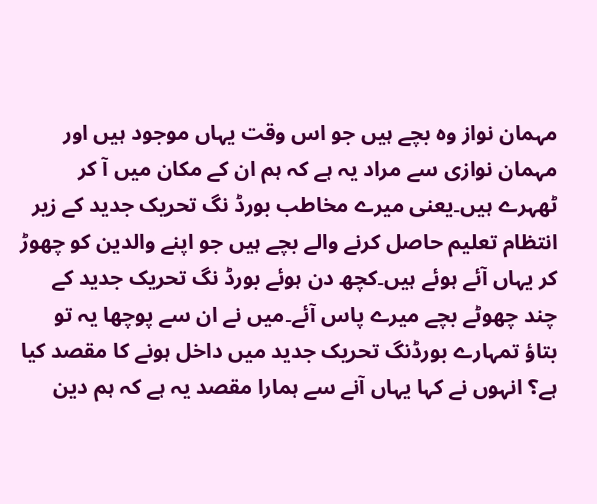مہمان نواز وہ بچے ہیں جو اس وقت یہاں موجود ہیں اور مہمان نوازی سے مراد یہ ہے کہ ہم ان کے مکان میں آ کر ٹھہرے ہیں۔یعنی میرے مخاطب بورڈ نگ تحریک جدید کے زیر انتظام تعلیم حاصل کرنے والے بچے ہیں جو اپنے والدین کو چھوڑ کر یہاں آئے ہوئے ہیں۔کچھ دن ہوئے بورڈ نگ تحریک جدید کے چند چھوٹے بچے میرے پاس آئے۔میں نے ان سے پوچھا یہ تو بتاؤ تمہارے بورڈنگ تحریک جدید میں داخل ہونے کا مقصد کیا ہے؟ انہوں نے کہا یہاں آنے سے ہمارا مقصد یہ ہے کہ ہم دین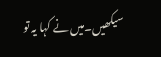سیکھیں۔میں نے کہا یہ تو